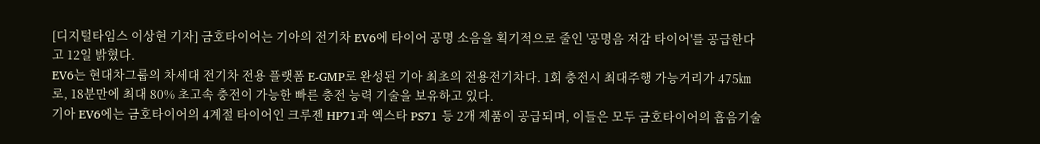[디지털타임스 이상현 기자] 금호타이어는 기아의 전기차 EV6에 타이어 공명 소음을 획기적으로 줄인 '공명음 저감 타이어'를 공급한다고 12일 밝혔다.
EV6는 현대차그룹의 차세대 전기차 전용 플랫폼 E-GMP로 완성된 기아 최초의 전용전기차다. 1회 충전시 최대주행 가능거리가 475㎞로, 18분만에 최대 80% 초고속 충전이 가능한 빠른 충전 능력 기술을 보유하고 있다.
기아 EV6에는 금호타이어의 4계절 타이어인 크루젠 HP71과 엑스타 PS71 등 2개 제품이 공급되며, 이들은 모두 금호타이어의 흡음기술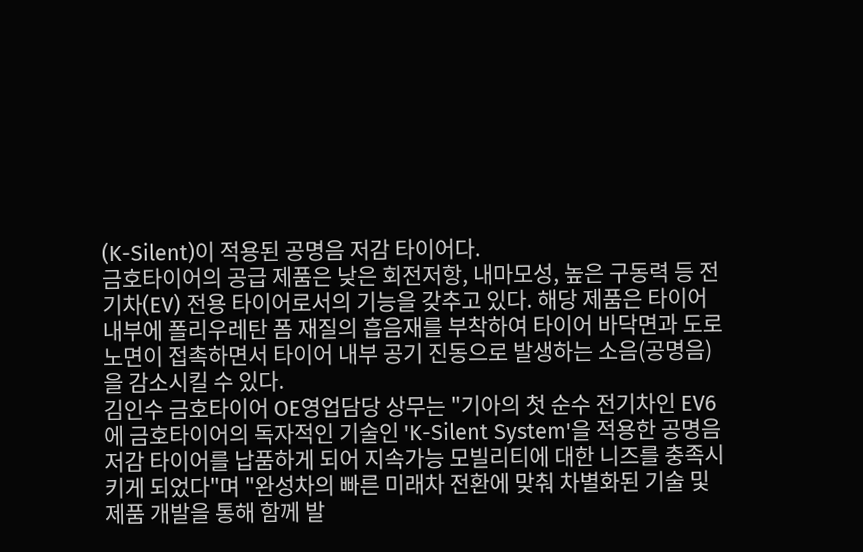(K-Silent)이 적용된 공명음 저감 타이어다.
금호타이어의 공급 제품은 낮은 회전저항, 내마모성, 높은 구동력 등 전기차(EV) 전용 타이어로서의 기능을 갖추고 있다. 해당 제품은 타이어 내부에 폴리우레탄 폼 재질의 흡음재를 부착하여 타이어 바닥면과 도로 노면이 접촉하면서 타이어 내부 공기 진동으로 발생하는 소음(공명음)을 감소시킬 수 있다.
김인수 금호타이어 OE영업담당 상무는 "기아의 첫 순수 전기차인 EV6에 금호타이어의 독자적인 기술인 'K-Silent System'을 적용한 공명음 저감 타이어를 납품하게 되어 지속가능 모빌리티에 대한 니즈를 충족시키게 되었다"며 "완성차의 빠른 미래차 전환에 맞춰 차별화된 기술 및 제품 개발을 통해 함께 발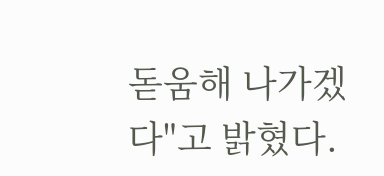돋움해 나가겠다"고 밝혔다.